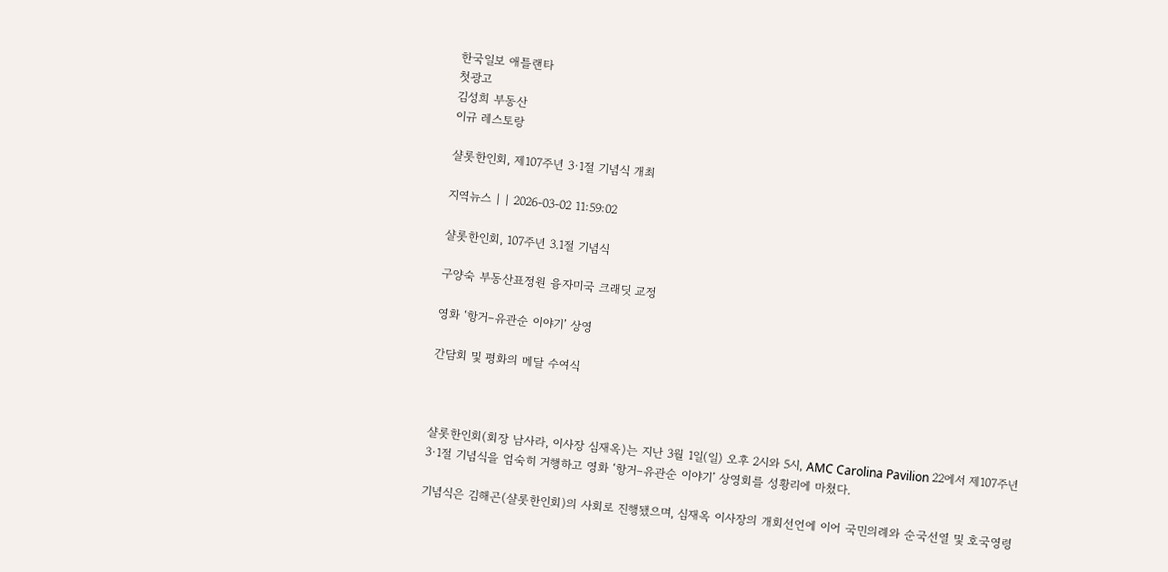한국일보 애틀랜타
첫광고
김성희 부동산
이규 레스토랑

샬롯한인회, 제107주년 3·1절 기념식 개최

지역뉴스 | | 2026-03-02 11:59:02

샬롯한인회, 107주년 3.1절 기념식

구양숙 부동산표정원 융자미국 크래딧 교정

영화 ‘항거–유관순 이야기’ 상영

간담회 및 평화의 메달 수여식



샬롯한인회(회장 남사라, 이사장 심재옥)는 지난 3월 1일(일) 오후 2시와 5시, AMC Carolina Pavilion 22에서 제107주년 3·1절 기념식을 엄숙히 거행하고 영화 ‘항거–유관순 이야기’ 상영회를 성황리에 마쳤다.

기념식은 김해곤(샬롯한인회)의 사회로 진행됐으며, 심재옥 이사장의 개회선언에 이어 국민의례와 순국선열 및 호국영령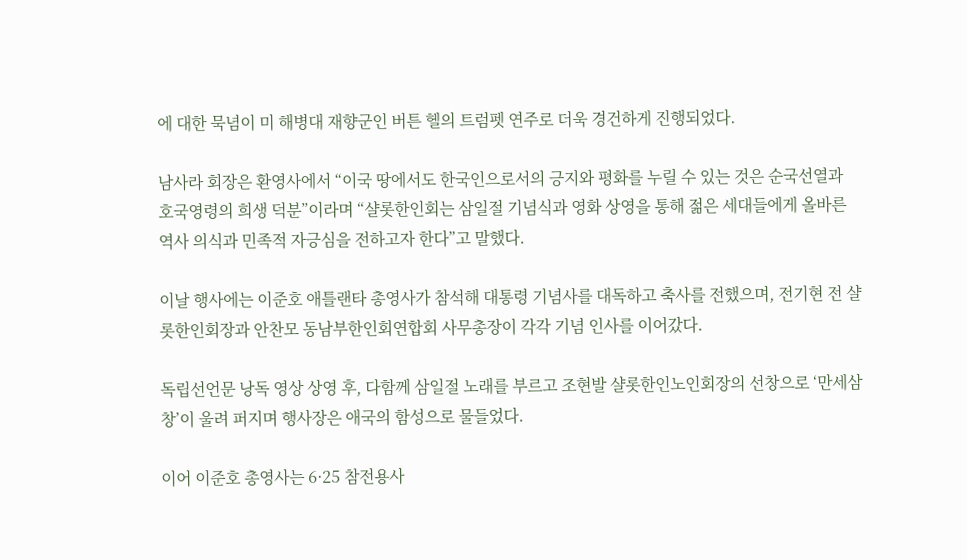에 대한 묵념이 미 해병대 재향군인 버튼 헬의 트럼펫 연주로 더욱 경건하게 진행되었다.

남사라 회장은 환영사에서 “이국 땅에서도 한국인으로서의 긍지와 평화를 누릴 수 있는 것은 순국선열과 호국영령의 희생 덕분”이라며 “샬롯한인회는 삼일절 기념식과 영화 상영을 통해 젊은 세대들에게 올바른 역사 의식과 민족적 자긍심을 전하고자 한다”고 말했다.

이날 행사에는 이준호 애틀랜타 총영사가 참석해 대통령 기념사를 대독하고 축사를 전했으며, 전기현 전 샬롯한인회장과 안찬모 동남부한인회연합회 사무총장이 각각 기념 인사를 이어갔다.

독립선언문 낭독 영상 상영 후, 다함께 삼일절 노래를 부르고 조현발 샬롯한인노인회장의 선창으로 ‘만세삼창’이 울려 퍼지며 행사장은 애국의 함성으로 물들었다.

이어 이준호 총영사는 6·25 참전용사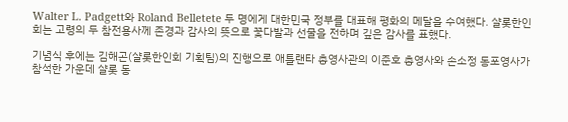Walter L. Padgett와 Roland Belletete 두 명에게 대한민국 정부를 대표해 평화의 메달을 수여했다. 샬롯한인회는 고령의 두 참전용사께 존경과 감사의 뜻으로 꽃다발과 선물을 전하며 깊은 감사를 표했다.

기념식 후에는 김해곤(샬롯한인회 기획팀)의 진행으로 애틀랜타 총영사관의 이준호 총영사와 손소정 동포영사가 참석한 가운데 샬롯 동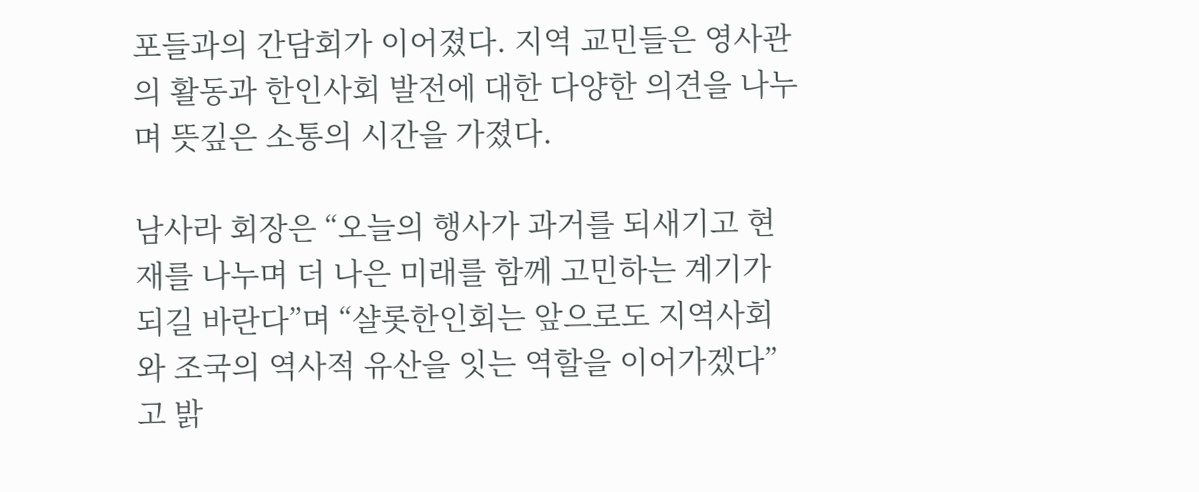포들과의 간담회가 이어졌다. 지역 교민들은 영사관의 활동과 한인사회 발전에 대한 다양한 의견을 나누며 뜻깊은 소통의 시간을 가졌다.

남사라 회장은 “오늘의 행사가 과거를 되새기고 현재를 나누며 더 나은 미래를 함께 고민하는 계기가 되길 바란다”며 “샬롯한인회는 앞으로도 지역사회와 조국의 역사적 유산을 잇는 역할을 이어가겠다”고 밝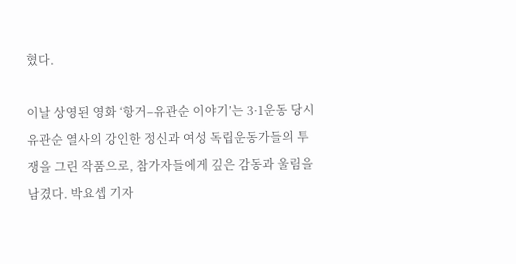혔다.

이날 상영된 영화 ‘항거–유관순 이야기’는 3·1운동 당시 유관순 열사의 강인한 정신과 여성 독립운동가들의 투쟁을 그린 작품으로, 참가자들에게 깊은 감동과 울림을 남겼다. 박요셉 기자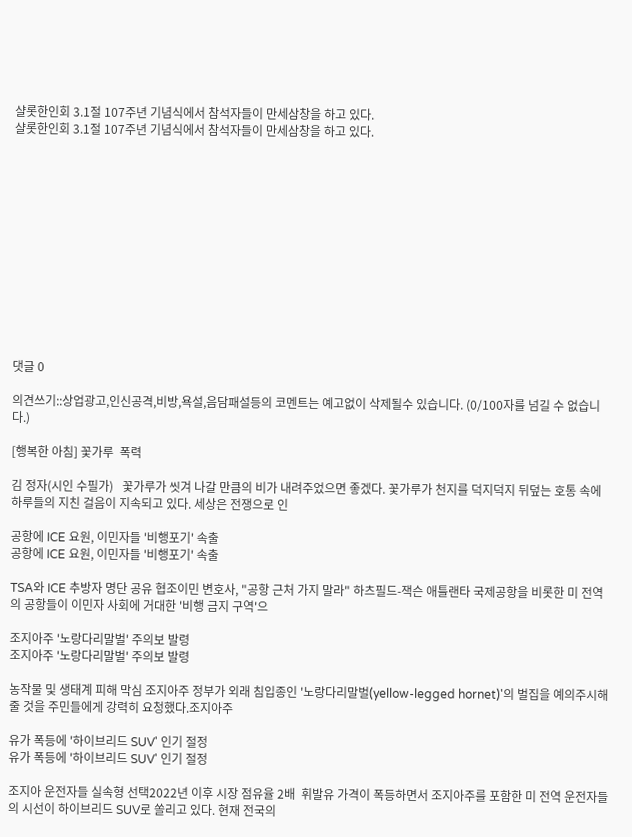샬롯한인회 3.1절 107주년 기념식에서 참석자들이 만세삼창을 하고 있다.
샬롯한인회 3.1절 107주년 기념식에서 참석자들이 만세삼창을 하고 있다.













댓글 0

의견쓰기::상업광고,인신공격,비방,욕설,음담패설등의 코멘트는 예고없이 삭제될수 있습니다. (0/100자를 넘길 수 없습니다.)

[행복한 아침] 꽃가루  폭력

김 정자(시인 수필가)   꽃가루가 씻겨 나갈 만큼의 비가 내려주었으면 좋겠다. 꽃가루가 천지를 덕지덕지 뒤덮는 호통 속에 하루들의 지친 걸음이 지속되고 있다. 세상은 전쟁으로 인

공항에 ICE 요원, 이민자들 '비행포기' 속출
공항에 ICE 요원, 이민자들 '비행포기' 속출

TSA와 ICE 추방자 명단 공유 협조이민 변호사, "공항 근처 가지 말라" 하츠필드-잭슨 애틀랜타 국제공항을 비롯한 미 전역의 공항들이 이민자 사회에 거대한 '비행 금지 구역'으

조지아주 '노랑다리말벌' 주의보 발령
조지아주 '노랑다리말벌' 주의보 발령

농작물 및 생태계 피해 막심 조지아주 정부가 외래 침입종인 '노랑다리말벌(yellow-legged hornet)'의 벌집을 예의주시해 줄 것을 주민들에게 강력히 요청했다.조지아주

유가 폭등에 '하이브리드 SUV' 인기 절정
유가 폭등에 '하이브리드 SUV' 인기 절정

조지아 운전자들 실속형 선택2022년 이후 시장 점유율 2배  휘발유 가격이 폭등하면서 조지아주를 포함한 미 전역 운전자들의 시선이 하이브리드 SUV로 쏠리고 있다. 현재 전국의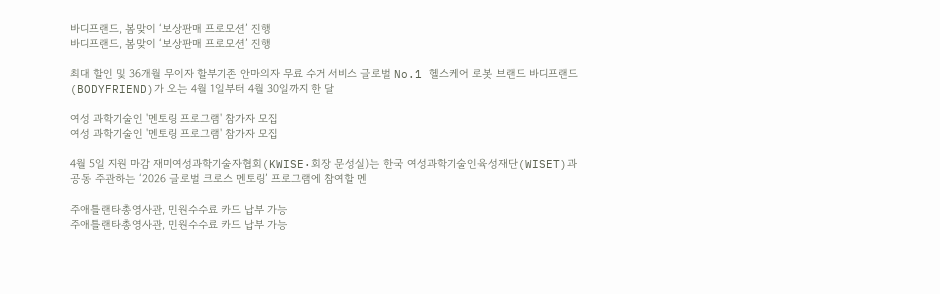바디프랜드, 봄맞이 ‘보상판매 프로모션’ 진행
바디프랜드, 봄맞이 ‘보상판매 프로모션’ 진행

최대 할인 및 36개월 무이자 할부기존 안마의자 무료 수거 서비스 글로벌 No.1 헬스케어 로봇 브랜드 바디프랜드(BODYFRIEND)가 오는 4월 1일부터 4월 30일까지 한 달

여성 과학기술인 '멘토링 프로그램' 참가자 모집
여성 과학기술인 '멘토링 프로그램' 참가자 모집

4월 5일 지원 마감 재미여성과학기술자협회(KWISE·회장 문성실)는 한국 여성과학기술인육성재단(WISET)과 공동 주관하는 ‘2026 글로벌 크로스 멘토링’ 프로그램에 참여할 멘

주애틀랜타총영사관, 민원수수료 카드 납부 가능
주애틀랜타총영사관, 민원수수료 카드 납부 가능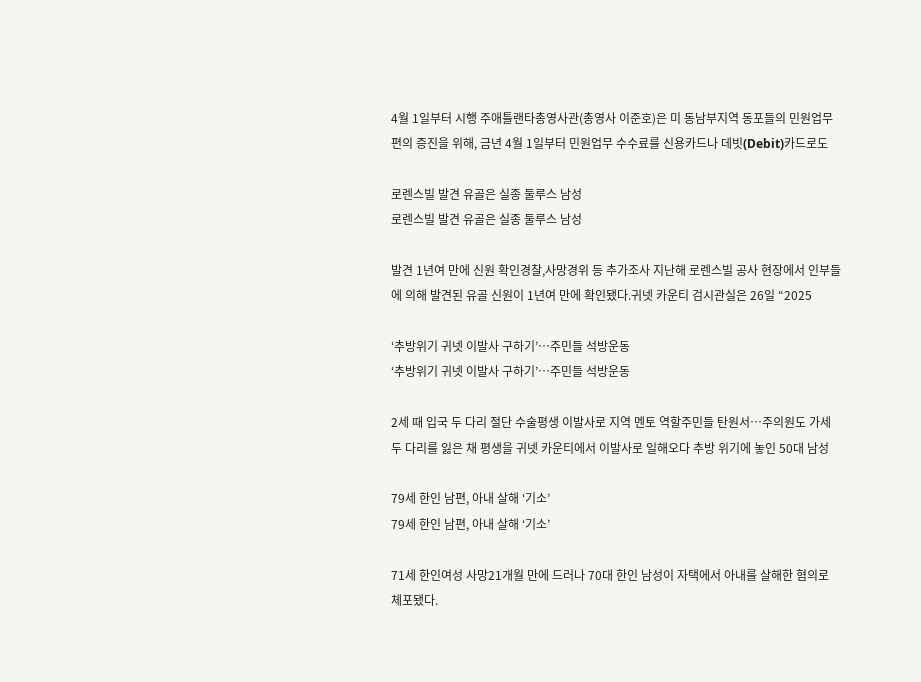4월 1일부터 시행 주애틀랜타총영사관(총영사 이준호)은 미 동남부지역 동포들의 민원업무 편의 증진을 위해, 금년 4월 1일부터 민원업무 수수료를 신용카드나 데빗(Debit)카드로도

로렌스빌 발견 유골은 실종 둘루스 남성
로렌스빌 발견 유골은 실종 둘루스 남성

발견 1년여 만에 신원 확인경찰,사망경위 등 추가조사 지난해 로렌스빌 공사 현장에서 인부들에 의해 발견된 유골 신원이 1년여 만에 확인됐다.귀넷 카운티 검시관실은 26일 “2025

‘추방위기 귀넷 이발사 구하기’…주민들 석방운동
‘추방위기 귀넷 이발사 구하기’…주민들 석방운동

2세 때 입국 두 다리 절단 수술평생 이발사로 지역 멘토 역할주민들 탄원서…주의원도 가세 두 다리를 잃은 채 평생을 귀넷 카운티에서 이발사로 일해오다 추방 위기에 놓인 50대 남성

79세 한인 남편, 아내 살해 ‘기소’
79세 한인 남편, 아내 살해 ‘기소’

71세 한인여성 사망21개월 만에 드러나 70대 한인 남성이 자택에서 아내를 살해한 혐의로 체포됐다.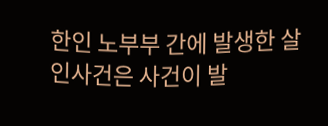한인 노부부 간에 발생한 살인사건은 사건이 발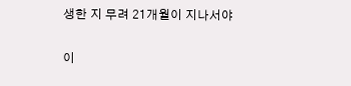생한 지 무려 21개월이 지나서야

이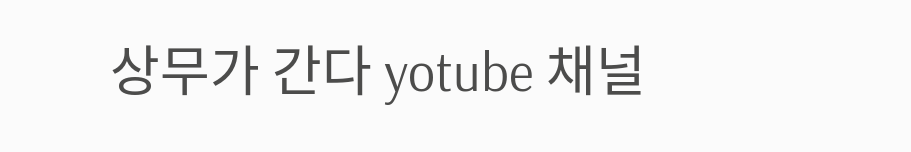상무가 간다 yotube 채널